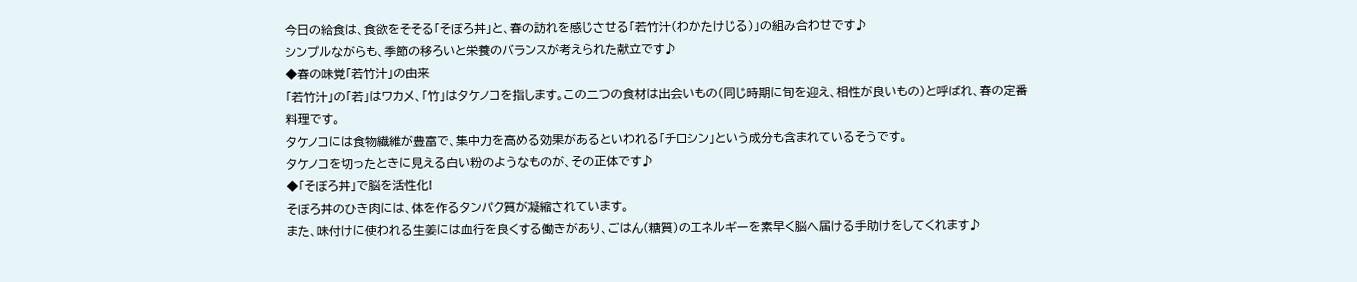今日の給食は、食欲をそそる「そぼろ丼」と、春の訪れを感じさせる「若竹汁(わかたけじる)」の組み合わせです♪
シンプルながらも、季節の移ろいと栄養のバランスが考えられた献立です♪
◆春の味覚「若竹汁」の由来
「若竹汁」の「若」はワカメ、「竹」はタケノコを指します。この二つの食材は出会いもの(同じ時期に旬を迎え、相性が良いもの)と呼ばれ、春の定番料理です。
タケノコには食物繊維が豊富で、集中力を高める効果があるといわれる「チロシン」という成分も含まれているそうです。
タケノコを切ったときに見える白い粉のようなものが、その正体です♪
◆「そぼろ丼」で脳を活性化!
そぼろ丼のひき肉には、体を作るタンパク質が凝縮されています。
また、味付けに使われる生姜には血行を良くする働きがあり、ごはん(糖質)のエネルギーを素早く脳へ届ける手助けをしてくれます♪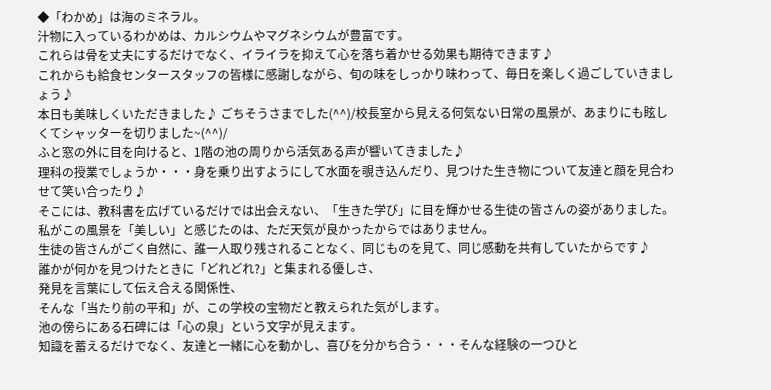◆「わかめ」は海のミネラル。
汁物に入っているわかめは、カルシウムやマグネシウムが豊富です。
これらは骨を丈夫にするだけでなく、イライラを抑えて心を落ち着かせる効果も期待できます♪
これからも給食センタースタッフの皆様に感謝しながら、旬の味をしっかり味わって、毎日を楽しく過ごしていきましょう♪
本日も美味しくいただきました♪ ごちそうさまでした(^^)/校長室から見える何気ない日常の風景が、あまりにも眩しくてシャッターを切りました~(^^)/
ふと窓の外に目を向けると、1階の池の周りから活気ある声が響いてきました♪
理科の授業でしょうか・・・身を乗り出すようにして水面を覗き込んだり、見つけた生き物について友達と顔を見合わせて笑い合ったり♪
そこには、教科書を広げているだけでは出会えない、「生きた学び」に目を輝かせる生徒の皆さんの姿がありました。
私がこの風景を「美しい」と感じたのは、ただ天気が良かったからではありません。
生徒の皆さんがごく自然に、誰一人取り残されることなく、同じものを見て、同じ感動を共有していたからです♪
誰かが何かを見つけたときに「どれどれ?」と集まれる優しさ、
発見を言葉にして伝え合える関係性、
そんな「当たり前の平和」が、この学校の宝物だと教えられた気がします。
池の傍らにある石碑には「心の泉」という文字が見えます。
知識を蓄えるだけでなく、友達と一緒に心を動かし、喜びを分かち合う・・・そんな経験の一つひと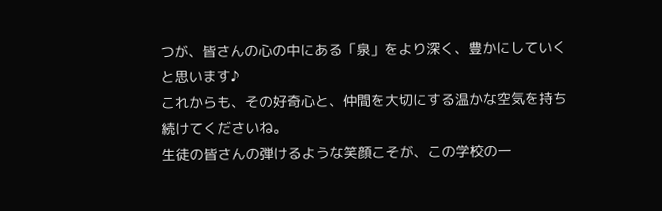つが、皆さんの心の中にある「泉」をより深く、豊かにしていくと思います♪
これからも、その好奇心と、仲間を大切にする温かな空気を持ち続けてくださいね。
生徒の皆さんの弾けるような笑顔こそが、この学校の一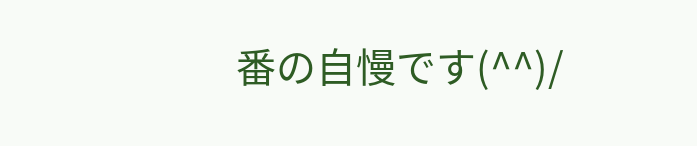番の自慢です(^^)/